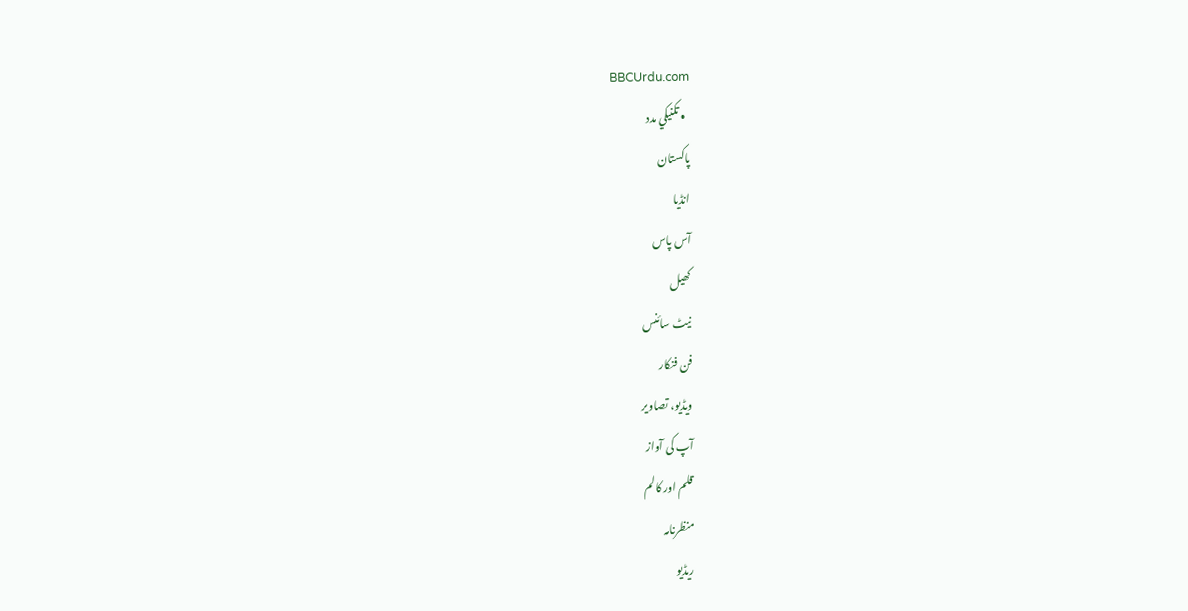BBCUrdu.com
  • تکنيکي مدد
پاکستان
انڈیا
آس پاس
کھیل
نیٹ سائنس
فن فنکار
ویڈیو، تصاویر
آپ کی آواز
قلم اور کالم
منظرنامہ
ریڈیو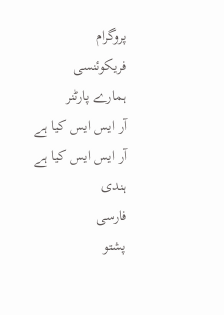پروگرام
فریکوئنسی
ہمارے پارٹنر
آر ایس ایس کیا ہے
آر ایس ایس کیا ہے
ہندی
فارسی
پشتو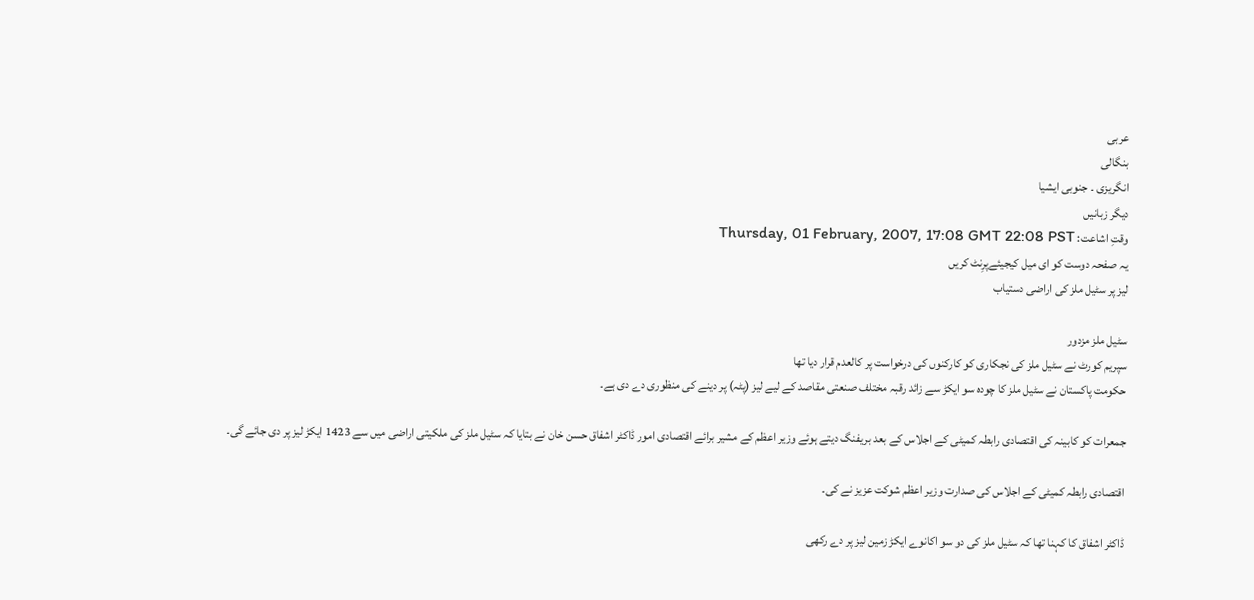عربی
بنگالی
انگریزی ۔ جنوبی ایشیا
دیگر زبانیں
وقتِ اشاعت: Thursday, 01 February, 2007, 17:08 GMT 22:08 PST
یہ صفحہ دوست کو ای میل کیجیئےپرِنٹ کریں
لیز پر سٹیل ملز کی اراضی دستیاب

سٹیل ملز مزدور
سپریم کورٹ نے سٹیل ملز کی نجکاری کو کارکنوں کی درخواست پر کالعدم قرار دیا تھا
حکومت پاکستان نے سٹیل ملز کا چودہ سو ایکڑ سے زائد رقبہ مختلف صنعتی مقاصد کے لیے لیز (پٹہ) پر دینے کی منظوری دے دی ہے۔

جمعرات کو کابینہ کی اقتصادی رابطہ کمیٹی کے اجلاس کے بعد بریفنگ دیتے ہوئے وزیر اعظم کے مشیر برائے اقتصادی امور ڈاکٹر اشفاق حسن خان نے بتایا کہ سٹیل ملز کی ملکیتی اراضی میں سے 1423 ایکڑ لیز پر دی جائے گی۔

اقتصادی رابطہ کمیٹی کے اجلاس کی صدارت وزیر اعظم شوکت عزیز نے کی۔

ڈاکٹر اشفاق کا کہنا تھا کہ سٹیل ملز کی دو سو اکانوے ایکڑ زمین لیز پر دے رکھی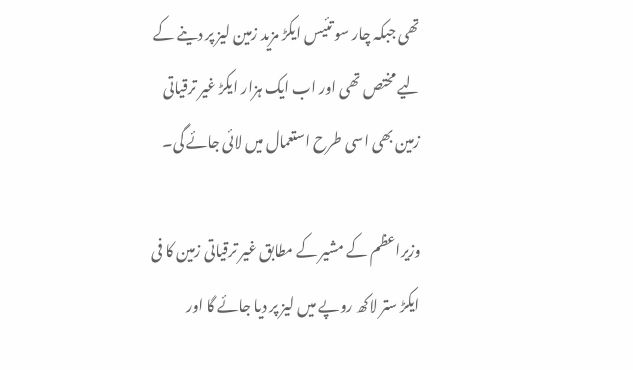تھی جبکہ چار سو تئیس ایکڑ مزید زمین لیز پر دینے کے لیے مختص تھی اور اب ایک ہزار ایکڑ غیر ترقیاتی زمین بھی اسی طرح استعمال میں لائی جائے گی۔

وزیراعظم کے مشیر کے مطابق غیر ترقیاتی زمین کا فی ایکڑ ستر لاکھ روپے میں لیز پر دیا جائے گا اور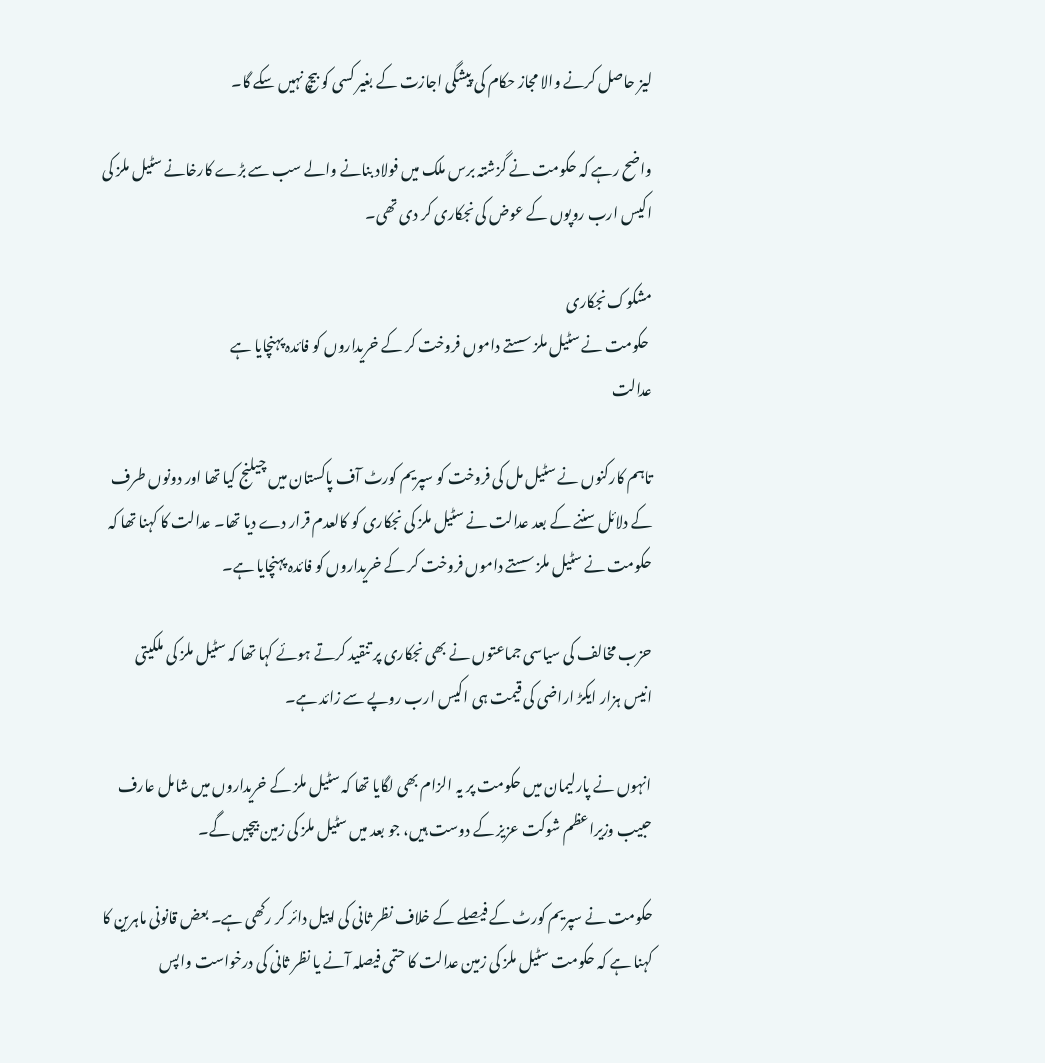لیز حاصل کرنے والا مجاز حکام کی پیشگی اجازت کے بغیر کسی کو بیچ نہیں سکے گا۔

واضح رہے کہ حکومت نے گزشتہ برس ملک میں فولاد بنانے والے سب سے بڑے کارخانے سٹیل ملز کی اکیس ارب روپوں کے عوض کی نجکاری کر دی تھی۔

مشکوک نجکاری
 حکومت نے سٹیل ملز سستے داموں فروخت کر کے خریداروں کو فائدہ پہنچایا ہے
عدالت

تاہم کارکنوں نے سٹیل مل کی فروخت کو سپریم کورٹ آف پاکستان میں چیلنج کیا تھا اور دونوں طرف کے دلائل سننے کے بعد عدالت نے سٹیل ملز کی نجکاری کو کالعدم قرار دے دیا تھا۔ عدالت کا کہنا تھا کہ حکومت نے سٹیل ملز سستے داموں فروخت کر کے خریداروں کو فائدہ پہنچایا ہے۔

حزب مخالف کی سیاسی جماعتوں نے بھی نجکاری پر تنقید کرتے ہوئے کہا تھا کہ سٹیل ملز کی ملکیتی انیس ہزار ایکڑ اراضی کی قیمت ہی اکیس ارب روپے سے زائد ہے۔

انہوں نے پارلیمان میں حکومت پر یہ الزام بھی لگایا تھا کہ سٹیل ملز کے خریداروں میں شامل عارف حبیب وزیراعظم شوکت عزیز کے دوست ہیں، جو بعد میں سٹیل ملز کی زمین بیچیں گے۔

حکومت نے سپریم کورٹ کے فیصلے کے خلاف نظر ثانی کی اپیل دائر کر رکھی ہے۔ بعض قانونی ماہرین کا کہنا ہے کہ حکومت سٹیل ملز کی زمین عدالت کا حتمی فیصلہ آنے یا نظر ثانی کی درخواست واپس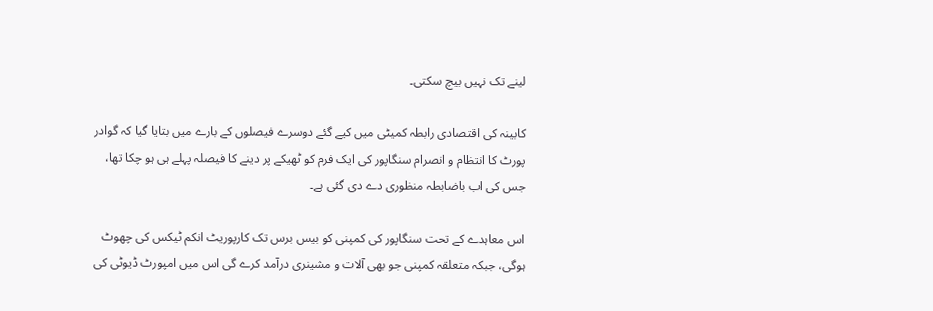لینے تک نہیں بیچ سکتی۔

کابینہ کی اقتصادی رابطہ کمیٹی میں کیے گئے دوسرے فیصلوں کے بارے میں بتایا گیا کہ گوادر پورٹ کا انتظام و انصرام سنگاپور کی ایک فرم کو ٹھیکے پر دینے کا فیصلہ پہلے ہی ہو چکا تھا، جس کی اب باضابطہ منظوری دے دی گئی ہے۔

اس معاہدے کے تحت سنگاپور کی کمپنی کو بیس برس تک کارپوریٹ انکم ٹیکس کی چھوٹ ہوگی، جبکہ متعلقہ کمپنی جو بھی آلات و مشینری درآمد کرے گی اس میں امپورٹ ڈیوٹی کی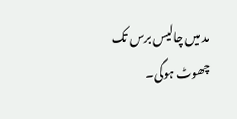مد میں چالیس برس تک چھوٹ ہوگی۔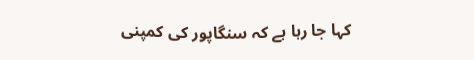کہا جا رہا ہے کہ سنگاپور کی کمپنی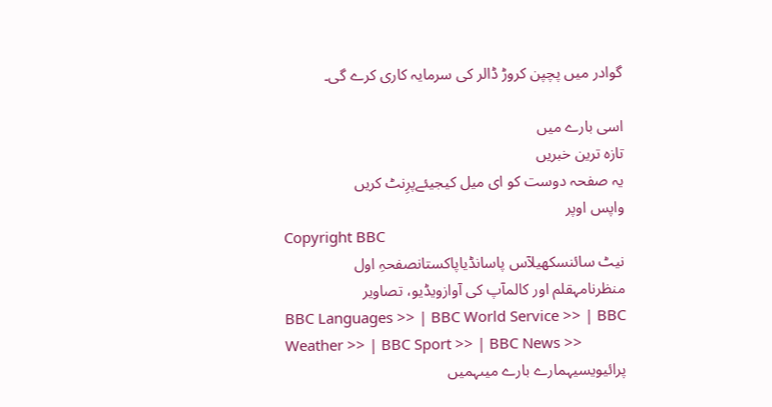گوادر میں پچپن کروڑ ڈالر کی سرمایہ کاری کرے گی۔

اسی بارے میں
تازہ ترین خبریں
یہ صفحہ دوست کو ای میل کیجیئےپرِنٹ کریں
واپس اوپر
Copyright BBC
نیٹ سائنسکھیلآس پاسانڈیاپاکستانصفحہِ اول
منظرنامہقلم اور کالمآپ کی آوازویڈیو، تصاویر
BBC Languages >> | BBC World Service >> | BBC Weather >> | BBC Sport >> | BBC News >>
پرائیویسیہمارے بارے میںہمیں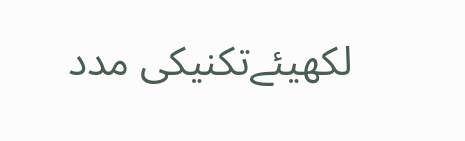لکھیئےتکنیکی مدد